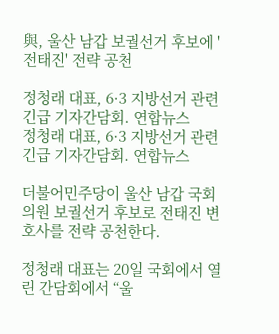與, 울산 남갑 보궐선거 후보에 '전태진' 전략 공천

정청래 대표, 6·3 지방선거 관련 긴급 기자간담회. 연합뉴스
정청래 대표, 6·3 지방선거 관련 긴급 기자간담회. 연합뉴스

더불어민주당이 울산 남갑 국회의원 보궐선거 후보로 전태진 변호사를 전략 공천한다.

정청래 대표는 20일 국회에서 열린 간담회에서 “울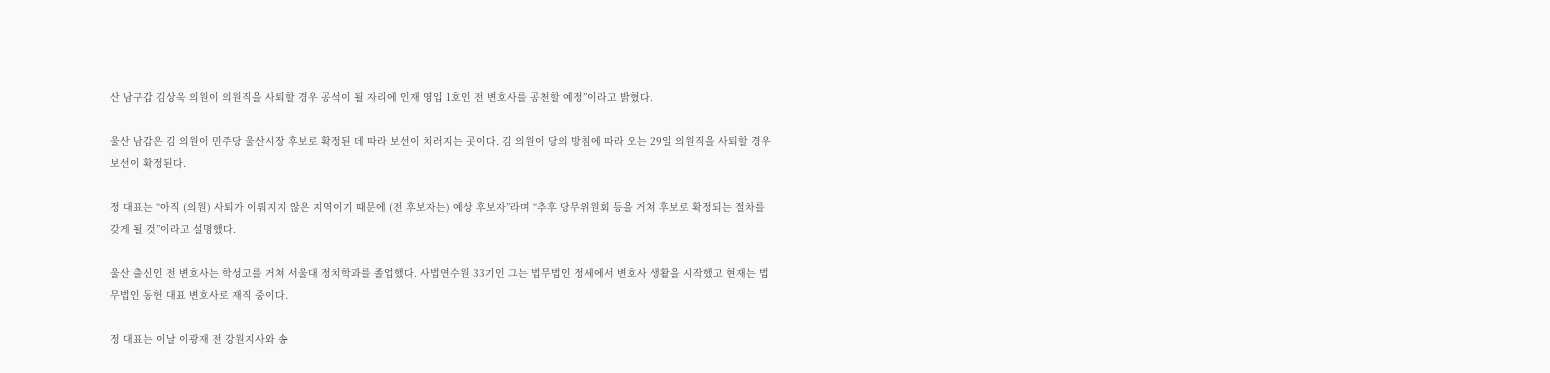산 남구갑 김상욱 의원이 의원직을 사퇴할 경우 공석이 될 자리에 인재 영입 1호인 전 변호사를 공천할 예정”이라고 밝혔다.

울산 남갑은 김 의원이 민주당 울산시장 후보로 확정된 데 따라 보선이 치러지는 곳이다. 김 의원이 당의 방침에 따라 오는 29일 의원직을 사퇴할 경우 보선이 확정된다.

정 대표는 “아직 (의원) 사퇴가 이뤄지지 않은 지역이기 때문에 (전 후보자는) 예상 후보자”라며 “추후 당무위원회 등을 거쳐 후보로 확정되는 절차를 갖게 될 것”이라고 설명했다.

울산 출신인 전 변호사는 학성고를 거쳐 서울대 정치학과를 졸업했다. 사법연수원 33기인 그는 법무법인 정세에서 변호사 생활을 시작했고 현재는 법무법인 동헌 대표 변호사로 재직 중이다.

정 대표는 이날 이광재 전 강원지사와 송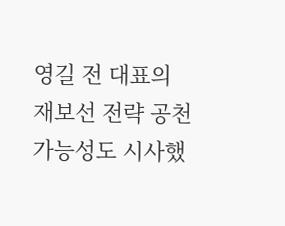영길 전 대표의 재보선 전략 공천 가능성도 시사했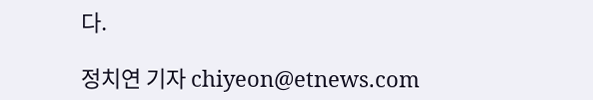다.

정치연 기자 chiyeon@etnews.com